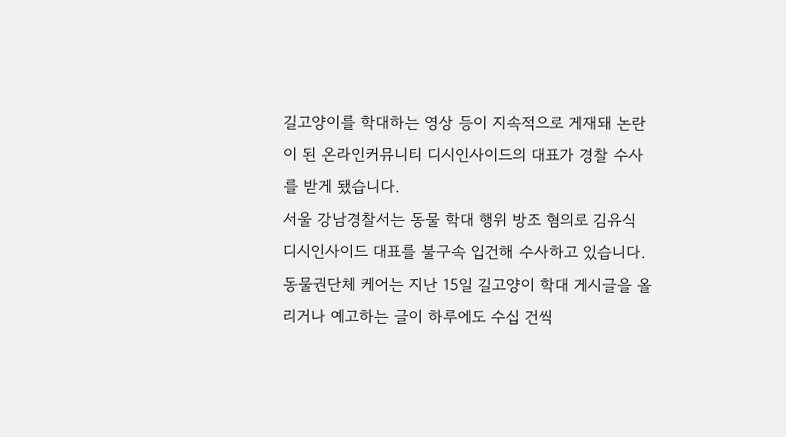길고양이를 학대하는 영상 등이 지속적으로 게재돼 논란이 된 온라인커뮤니티 디시인사이드의 대표가 경찰 수사를 받게 됐습니다.
서울 강남경찰서는 동물 학대 행위 방조 혐의로 김유식 디시인사이드 대표를 불구속 입건해 수사하고 있습니다.
동물권단체 케어는 지난 15일 길고양이 학대 게시글을 올리거나 예고하는 글이 하루에도 수십 건씩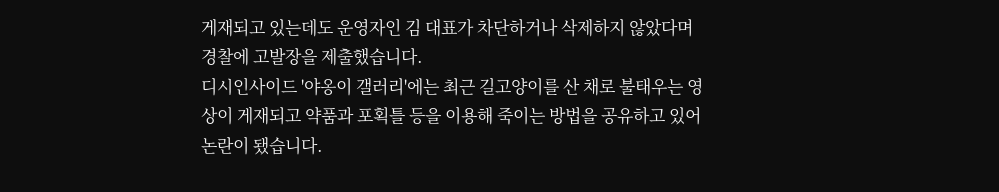게재되고 있는데도 운영자인 김 대표가 차단하거나 삭제하지 않았다며 경찰에 고발장을 제출했습니다.
디시인사이드 '야옹이 갤러리'에는 최근 길고양이를 산 채로 불태우는 영상이 게재되고 약품과 포획틀 등을 이용해 죽이는 방법을 공유하고 있어 논란이 됐습니다.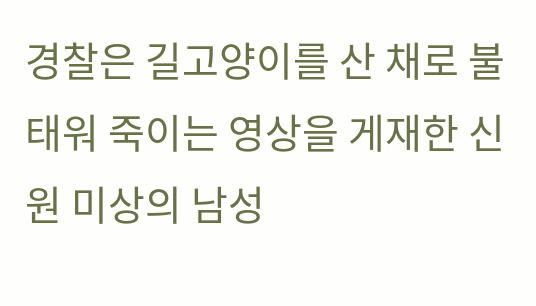경찰은 길고양이를 산 채로 불태워 죽이는 영상을 게재한 신원 미상의 남성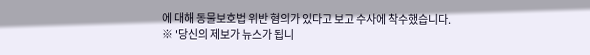에 대해 동물보호법 위반 혐의가 있다고 보고 수사에 착수했습니다.
※ '당신의 제보가 뉴스가 됩니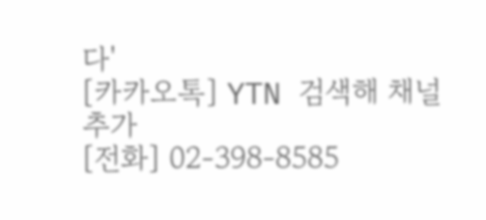다'
[카카오톡] YTN 검색해 채널 추가
[전화] 02-398-8585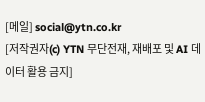[메일] social@ytn.co.kr
[저작권자(c) YTN 무단전재, 재배포 및 AI 데이터 활용 금지]